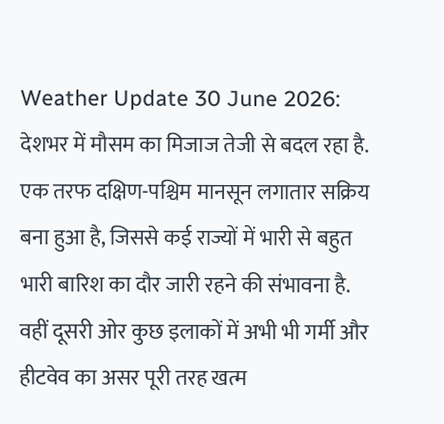Weather Update 30 June 2026: देशभर में मौसम का मिजाज तेजी से बदल रहा है. एक तरफ दक्षिण-पश्चिम मानसून लगातार सक्रिय बना हुआ है, जिससे कई राज्यों में भारी से बहुत भारी बारिश का दौर जारी रहने की संभावना है. वहीं दूसरी ओर कुछ इलाकों में अभी भी गर्मी और हीटवेव का असर पूरी तरह खत्म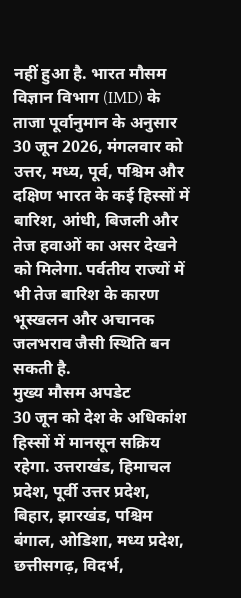नहीं हुआ है. भारत मौसम विज्ञान विभाग (IMD) के ताजा पूर्वानुमान के अनुसार 30 जून 2026, मंगलवार को उत्तर, मध्य, पूर्व, पश्चिम और दक्षिण भारत के कई हिस्सों में बारिश, आंधी, बिजली और तेज हवाओं का असर देखने को मिलेगा. पर्वतीय राज्यों में भी तेज बारिश के कारण भूस्खलन और अचानक जलभराव जैसी स्थिति बन सकती है.
मुख्य मौसम अपडेट
30 जून को देश के अधिकांश हिस्सों में मानसून सक्रिय रहेगा. उत्तराखंड, हिमाचल प्रदेश, पूर्वी उत्तर प्रदेश, बिहार, झारखंड, पश्चिम बंगाल, ओडिशा, मध्य प्रदेश, छत्तीसगढ़, विदर्भ,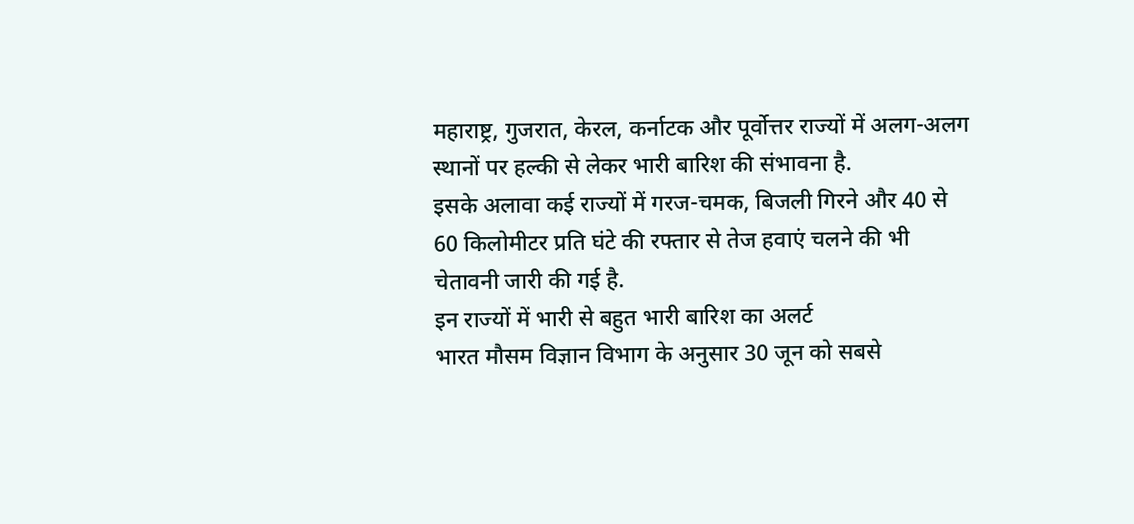महाराष्ट्र, गुजरात, केरल, कर्नाटक और पूर्वोत्तर राज्यों में अलग-अलग स्थानों पर हल्की से लेकर भारी बारिश की संभावना है.
इसके अलावा कई राज्यों में गरज-चमक, बिजली गिरने और 40 से 60 किलोमीटर प्रति घंटे की रफ्तार से तेज हवाएं चलने की भी चेतावनी जारी की गई है.
इन राज्यों में भारी से बहुत भारी बारिश का अलर्ट
भारत मौसम विज्ञान विभाग के अनुसार 30 जून को सबसे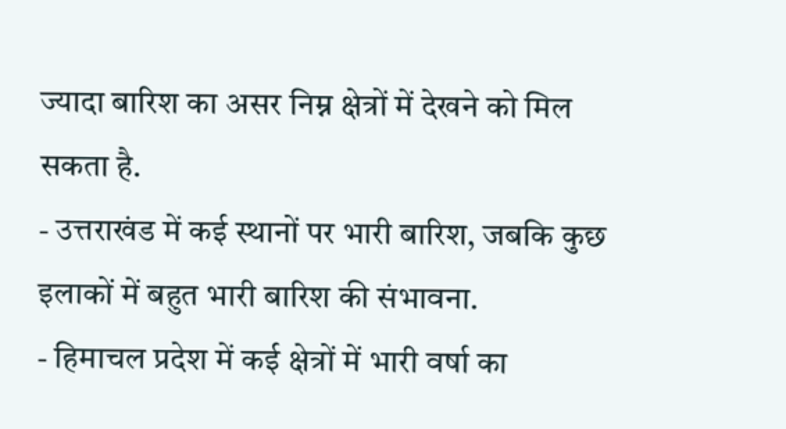ज्यादा बारिश का असर निम्न क्षेत्रों में देखने को मिल सकता है.
- उत्तराखंड में कई स्थानों पर भारी बारिश, जबकि कुछ इलाकों में बहुत भारी बारिश की संभावना.
- हिमाचल प्रदेश में कई क्षेत्रों में भारी वर्षा का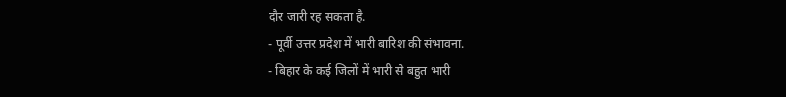दौर जारी रह सकता है.
- पूर्वी उत्तर प्रदेश में भारी बारिश की संभावना.
- बिहार के कई जिलों में भारी से बहुत भारी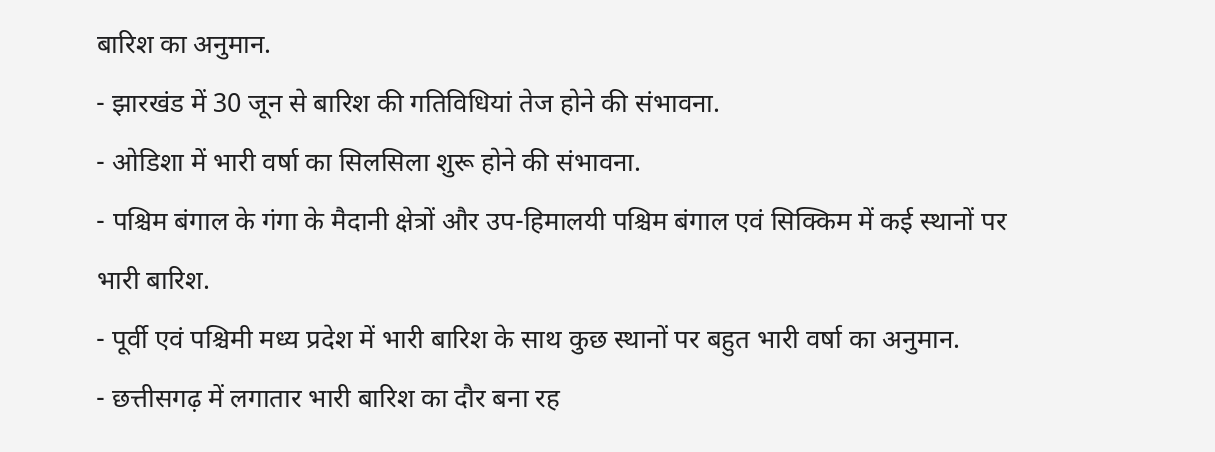बारिश का अनुमान.
- झारखंड में 30 जून से बारिश की गतिविधियां तेज होने की संभावना.
- ओडिशा में भारी वर्षा का सिलसिला शुरू होने की संभावना.
- पश्चिम बंगाल के गंगा के मैदानी क्षेत्रों और उप-हिमालयी पश्चिम बंगाल एवं सिक्किम में कई स्थानों पर भारी बारिश.
- पूर्वी एवं पश्चिमी मध्य प्रदेश में भारी बारिश के साथ कुछ स्थानों पर बहुत भारी वर्षा का अनुमान.
- छत्तीसगढ़ में लगातार भारी बारिश का दौर बना रह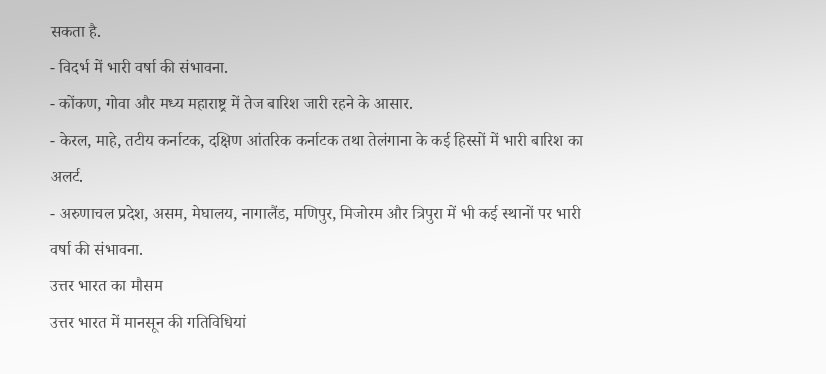सकता है.
- विदर्भ में भारी वर्षा की संभावना.
- कोंकण, गोवा और मध्य महाराष्ट्र में तेज बारिश जारी रहने के आसार.
- केरल, माहे, तटीय कर्नाटक, दक्षिण आंतरिक कर्नाटक तथा तेलंगाना के कई हिस्सों में भारी बारिश का अलर्ट.
- अरुणाचल प्रदेश, असम, मेघालय, नागालैंड, मणिपुर, मिजोरम और त्रिपुरा में भी कई स्थानों पर भारी वर्षा की संभावना.
उत्तर भारत का मौसम
उत्तर भारत में मानसून की गतिविधियां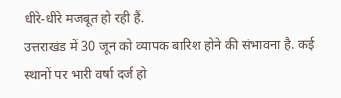धीरे-धीरे मजबूत हो रही हैं.
उत्तराखंड में 30 जून को व्यापक बारिश होने की संभावना है. कई स्थानों पर भारी वर्षा दर्ज हो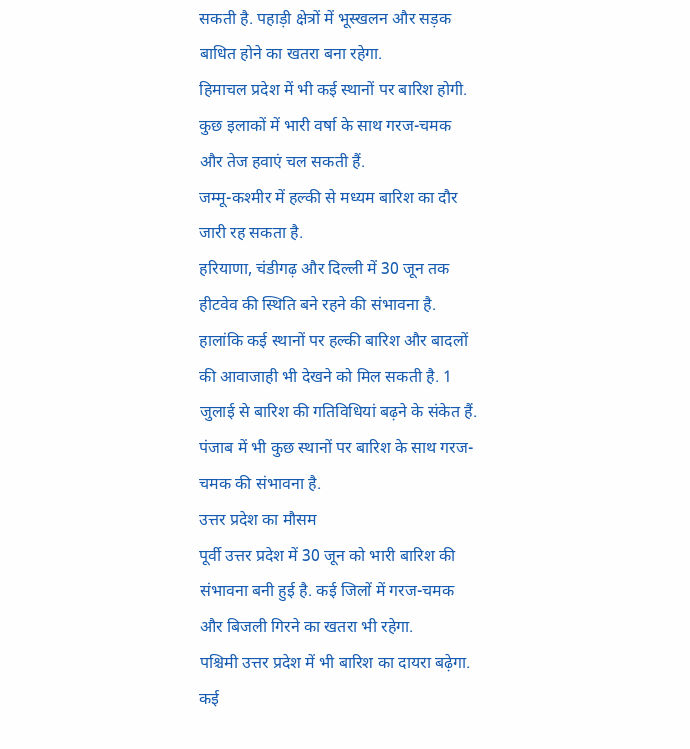सकती है. पहाड़ी क्षेत्रों में भूस्खलन और सड़क बाधित होने का खतरा बना रहेगा.
हिमाचल प्रदेश में भी कई स्थानों पर बारिश होगी. कुछ इलाकों में भारी वर्षा के साथ गरज-चमक और तेज हवाएं चल सकती हैं.
जम्मू-कश्मीर में हल्की से मध्यम बारिश का दौर जारी रह सकता है.
हरियाणा, चंडीगढ़ और दिल्ली में 30 जून तक हीटवेव की स्थिति बने रहने की संभावना है. हालांकि कई स्थानों पर हल्की बारिश और बादलों की आवाजाही भी देखने को मिल सकती है. 1 जुलाई से बारिश की गतिविधियां बढ़ने के संकेत हैं.
पंजाब में भी कुछ स्थानों पर बारिश के साथ गरज-चमक की संभावना है.
उत्तर प्रदेश का मौसम
पूर्वी उत्तर प्रदेश में 30 जून को भारी बारिश की संभावना बनी हुई है. कई जिलों में गरज-चमक और बिजली गिरने का खतरा भी रहेगा.
पश्चिमी उत्तर प्रदेश में भी बारिश का दायरा बढ़ेगा. कई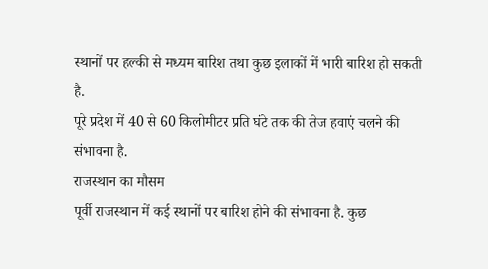स्थानों पर हल्की से मध्यम बारिश तथा कुछ इलाकों में भारी बारिश हो सकती है.
पूरे प्रदेश में 40 से 60 किलोमीटर प्रति घंटे तक की तेज हवाएं चलने की संभावना है.
राजस्थान का मौसम
पूर्वी राजस्थान में कई स्थानों पर बारिश होने की संभावना है. कुछ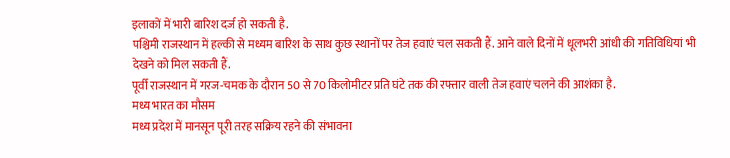इलाकों में भारी बारिश दर्ज हो सकती है.
पश्चिमी राजस्थान में हल्की से मध्यम बारिश के साथ कुछ स्थानों पर तेज हवाएं चल सकती हैं. आने वाले दिनों में धूलभरी आंधी की गतिविधियां भी देखने को मिल सकती हैं.
पूर्वी राजस्थान में गरज-चमक के दौरान 50 से 70 किलोमीटर प्रति घंटे तक की रफ्तार वाली तेज हवाएं चलने की आशंका है.
मध्य भारत का मौसम
मध्य प्रदेश में मानसून पूरी तरह सक्रिय रहने की संभावना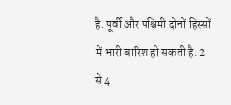है. पूर्वी और पश्चिमी दोनों हिस्सों में भारी बारिश हो सकती है. 2 से 4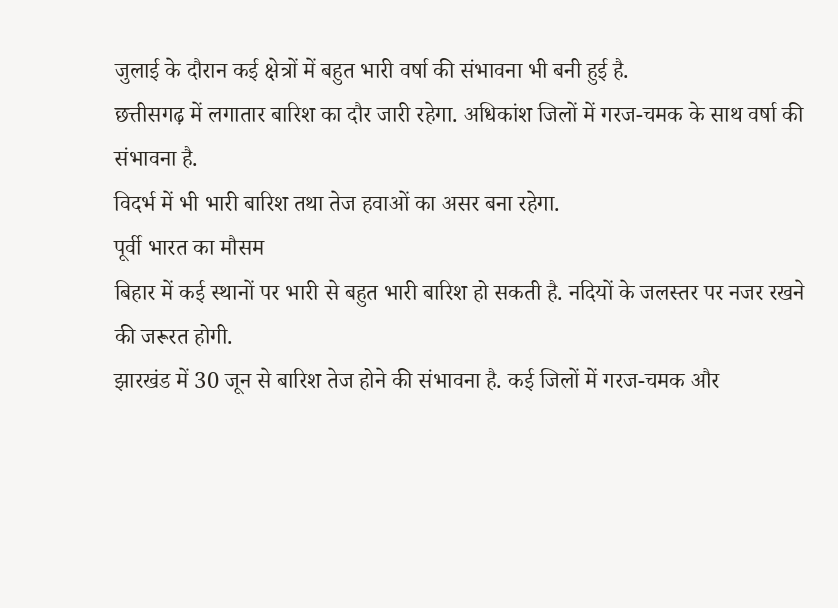जुलाई के दौरान कई क्षेत्रों में बहुत भारी वर्षा की संभावना भी बनी हुई है.
छत्तीसगढ़ में लगातार बारिश का दौर जारी रहेगा. अधिकांश जिलों में गरज-चमक के साथ वर्षा की संभावना है.
विदर्भ में भी भारी बारिश तथा तेज हवाओं का असर बना रहेगा.
पूर्वी भारत का मौसम
बिहार में कई स्थानों पर भारी से बहुत भारी बारिश हो सकती है. नदियों के जलस्तर पर नजर रखने की जरूरत होगी.
झारखंड में 30 जून से बारिश तेज होने की संभावना है. कई जिलों में गरज-चमक और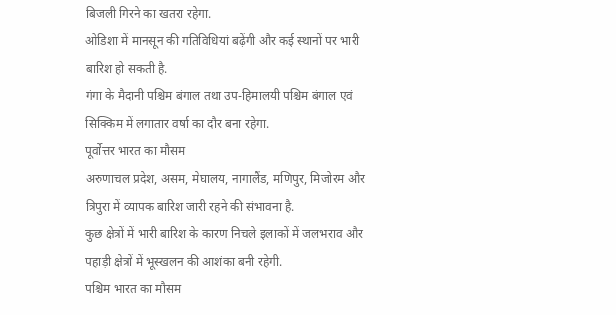बिजली गिरने का खतरा रहेगा.
ओडिशा में मानसून की गतिविधियां बढ़ेंगी और कई स्थानों पर भारी बारिश हो सकती है.
गंगा के मैदानी पश्चिम बंगाल तथा उप-हिमालयी पश्चिम बंगाल एवं सिक्किम में लगातार वर्षा का दौर बना रहेगा.
पूर्वोत्तर भारत का मौसम
अरुणाचल प्रदेश, असम, मेघालय, नागालैंड, मणिपुर, मिजोरम और त्रिपुरा में व्यापक बारिश जारी रहने की संभावना है.
कुछ क्षेत्रों में भारी बारिश के कारण निचले इलाकों में जलभराव और पहाड़ी क्षेत्रों में भूस्खलन की आशंका बनी रहेगी.
पश्चिम भारत का मौसम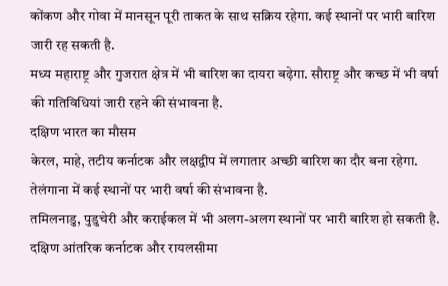कोंकण और गोवा में मानसून पूरी ताकत के साथ सक्रिय रहेगा. कई स्थानों पर भारी बारिश जारी रह सकती है.
मध्य महाराष्ट्र और गुजरात क्षेत्र में भी बारिश का दायरा बढ़ेगा. सौराष्ट्र और कच्छ में भी वर्षा की गतिविधियां जारी रहने की संभावना है.
दक्षिण भारत का मौसम
केरल, माहे, तटीय कर्नाटक और लक्षद्वीप में लगातार अच्छी बारिश का दौर बना रहेगा.
तेलंगाना में कई स्थानों पर भारी वर्षा की संभावना है.
तमिलनाडु, पुडुचेरी और कराईकल में भी अलग-अलग स्थानों पर भारी बारिश हो सकती है.
दक्षिण आंतरिक कर्नाटक और रायलसीमा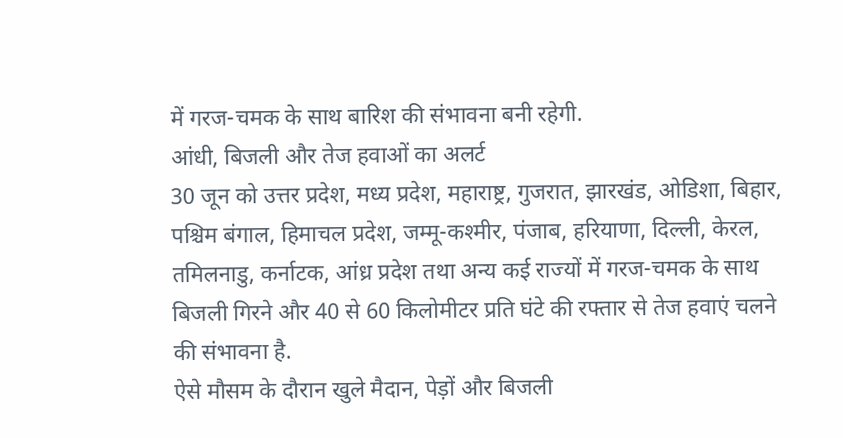में गरज-चमक के साथ बारिश की संभावना बनी रहेगी.
आंधी, बिजली और तेज हवाओं का अलर्ट
30 जून को उत्तर प्रदेश, मध्य प्रदेश, महाराष्ट्र, गुजरात, झारखंड, ओडिशा, बिहार, पश्चिम बंगाल, हिमाचल प्रदेश, जम्मू-कश्मीर, पंजाब, हरियाणा, दिल्ली, केरल, तमिलनाडु, कर्नाटक, आंध्र प्रदेश तथा अन्य कई राज्यों में गरज-चमक के साथ बिजली गिरने और 40 से 60 किलोमीटर प्रति घंटे की रफ्तार से तेज हवाएं चलने की संभावना है.
ऐसे मौसम के दौरान खुले मैदान, पेड़ों और बिजली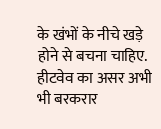के खंभों के नीचे खड़े होने से बचना चाहिए.
हीटवेव का असर अभी भी बरकरार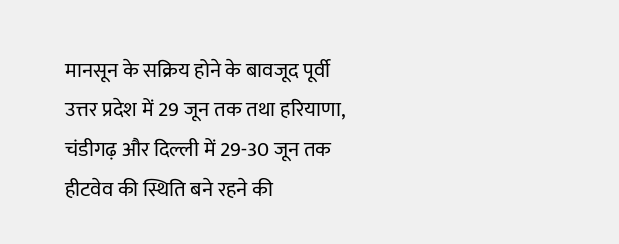मानसून के सक्रिय होने के बावजूद पूर्वी उत्तर प्रदेश में 29 जून तक तथा हरियाणा, चंडीगढ़ और दिल्ली में 29-30 जून तक हीटवेव की स्थिति बने रहने की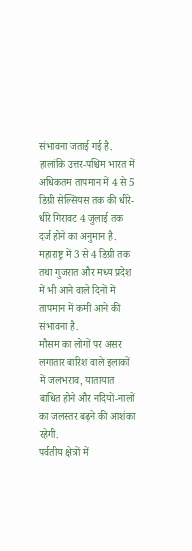संभावना जताई गई है.
हालांकि उत्तर-पश्चिम भारत में अधिकतम तापमान में 4 से 5 डिग्री सेल्सियस तक की धीरे-धीरे गिरावट 4 जुलाई तक दर्ज होने का अनुमान है.
महाराष्ट्र में 3 से 4 डिग्री तक तथा गुजरात और मध्य प्रदेश में भी आने वाले दिनों में तापमान में कमी आने की संभावना है.
मौसम का लोगों पर असर
लगातार बारिश वाले इलाकों में जलभराव, यातायात बाधित होने और नदियों-नालों का जलस्तर बढ़ने की आशंका रहेगी.
पर्वतीय क्षेत्रों में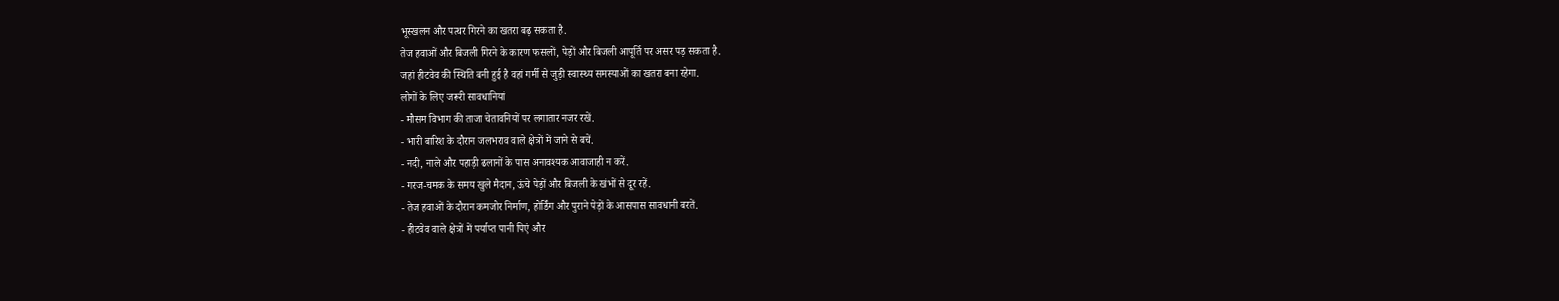भूस्खलन और पत्थर गिरने का खतरा बढ़ सकता है.
तेज हवाओं और बिजली गिरने के कारण फसलों, पेड़ों और बिजली आपूर्ति पर असर पड़ सकता है.
जहां हीटवेव की स्थिति बनी हुई है वहां गर्मी से जुड़ी स्वास्थ्य समस्याओं का खतरा बना रहेगा.
लोगों के लिए जरूरी सावधानियां
- मौसम विभाग की ताजा चेतावनियों पर लगातार नजर रखें.
- भारी बारिश के दौरान जलभराव वाले क्षेत्रों में जाने से बचें.
- नदी, नाले और पहाड़ी ढलानों के पास अनावश्यक आवाजाही न करें.
- गरज-चमक के समय खुले मैदान, ऊंचे पेड़ों और बिजली के खंभों से दूर रहें.
- तेज हवाओं के दौरान कमजोर निर्माण, होर्डिंग और पुराने पेड़ों के आसपास सावधानी बरतें.
- हीटवेव वाले क्षेत्रों में पर्याप्त पानी पिएं और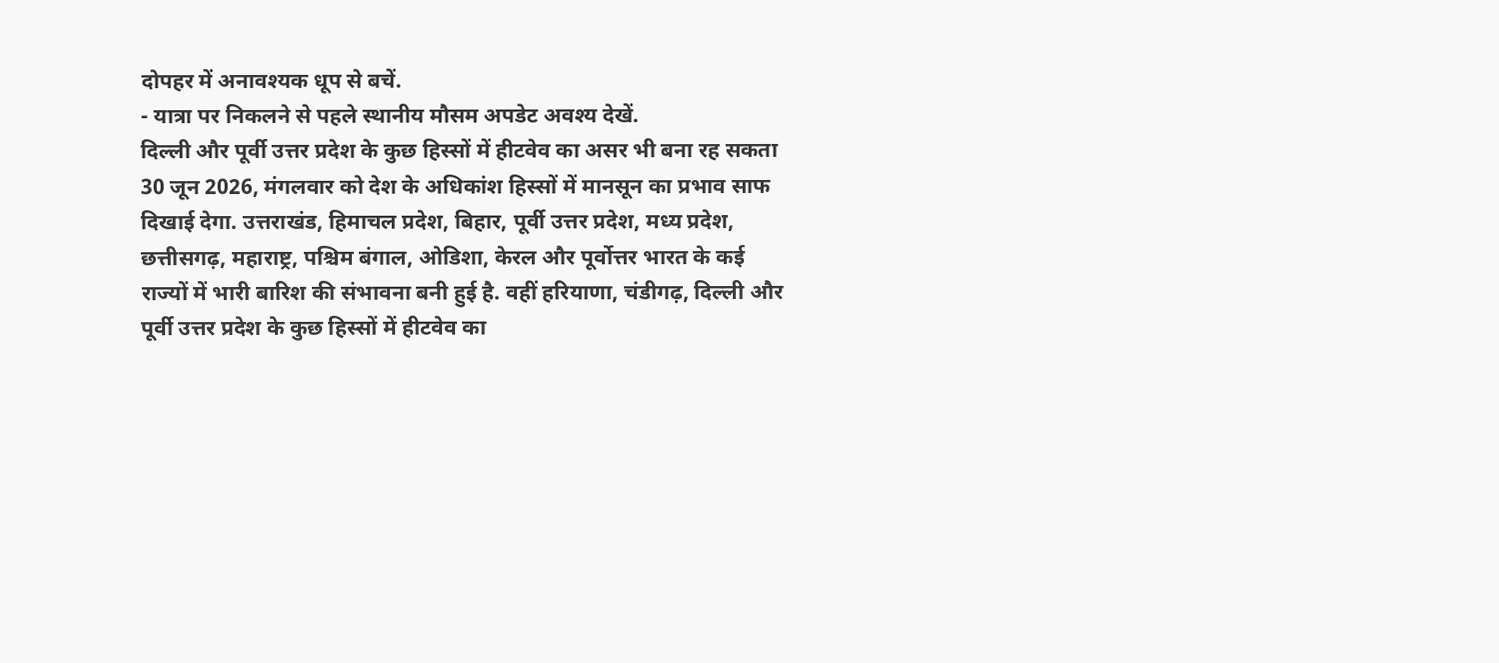दोपहर में अनावश्यक धूप से बचें.
- यात्रा पर निकलने से पहले स्थानीय मौसम अपडेट अवश्य देखें.
दिल्ली और पूर्वी उत्तर प्रदेश के कुछ हिस्सों में हीटवेव का असर भी बना रह सकता
30 जून 2026, मंगलवार को देश के अधिकांश हिस्सों में मानसून का प्रभाव साफ दिखाई देगा. उत्तराखंड, हिमाचल प्रदेश, बिहार, पूर्वी उत्तर प्रदेश, मध्य प्रदेश, छत्तीसगढ़, महाराष्ट्र, पश्चिम बंगाल, ओडिशा, केरल और पूर्वोत्तर भारत के कई राज्यों में भारी बारिश की संभावना बनी हुई है. वहीं हरियाणा, चंडीगढ़, दिल्ली और पूर्वी उत्तर प्रदेश के कुछ हिस्सों में हीटवेव का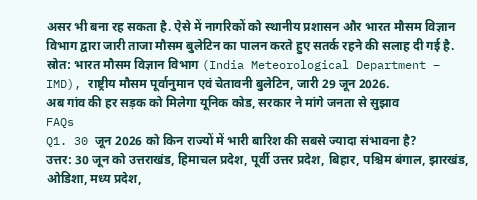असर भी बना रह सकता है. ऐसे में नागरिकों को स्थानीय प्रशासन और भारत मौसम विज्ञान विभाग द्वारा जारी ताजा मौसम बुलेटिन का पालन करते हुए सतर्क रहने की सलाह दी गई है.
स्रोत: भारत मौसम विज्ञान विभाग (India Meteorological Department – IMD), राष्ट्रीय मौसम पूर्वानुमान एवं चेतावनी बुलेटिन, जारी 29 जून 2026.
अब गांव की हर सड़क को मिलेगा यूनिक कोड, सरकार ने मांगे जनता से सुझाव
FAQs
Q1. 30 जून 2026 को किन राज्यों में भारी बारिश की सबसे ज्यादा संभावना है?
उत्तर: 30 जून को उत्तराखंड, हिमाचल प्रदेश, पूर्वी उत्तर प्रदेश, बिहार, पश्चिम बंगाल, झारखंड, ओडिशा, मध्य प्रदेश,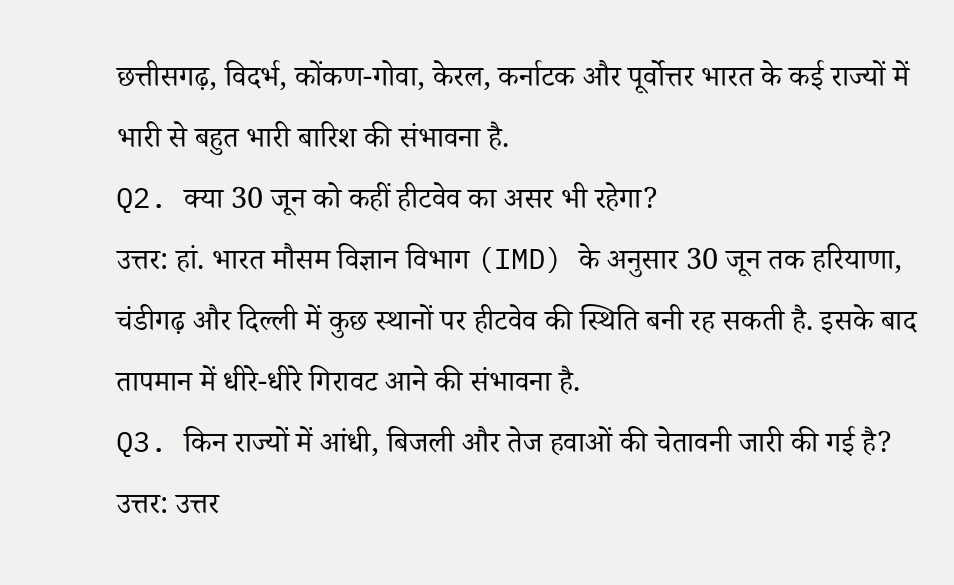छत्तीसगढ़, विदर्भ, कोंकण-गोवा, केरल, कर्नाटक और पूर्वोत्तर भारत के कई राज्यों में भारी से बहुत भारी बारिश की संभावना है.
Q2. क्या 30 जून को कहीं हीटवेव का असर भी रहेगा?
उत्तर: हां. भारत मौसम विज्ञान विभाग (IMD) के अनुसार 30 जून तक हरियाणा, चंडीगढ़ और दिल्ली में कुछ स्थानों पर हीटवेव की स्थिति बनी रह सकती है. इसके बाद तापमान में धीरे-धीरे गिरावट आने की संभावना है.
Q3. किन राज्यों में आंधी, बिजली और तेज हवाओं की चेतावनी जारी की गई है?
उत्तर: उत्तर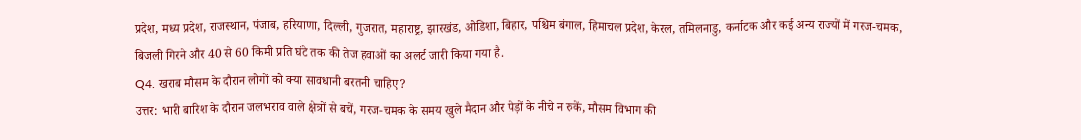प्रदेश, मध्य प्रदेश, राजस्थान, पंजाब, हरियाणा, दिल्ली, गुजरात, महाराष्ट्र, झारखंड, ओडिशा, बिहार, पश्चिम बंगाल, हिमाचल प्रदेश, केरल, तमिलनाडु, कर्नाटक और कई अन्य राज्यों में गरज-चमक, बिजली गिरने और 40 से 60 किमी प्रति घंटे तक की तेज हवाओं का अलर्ट जारी किया गया है.
Q4. खराब मौसम के दौरान लोगों को क्या सावधानी बरतनी चाहिए?
उत्तर: भारी बारिश के दौरान जलभराव वाले क्षेत्रों से बचें, गरज-चमक के समय खुले मैदान और पेड़ों के नीचे न रुकें, मौसम विभाग की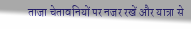ताजा चेतावनियों पर नजर रखें और यात्रा से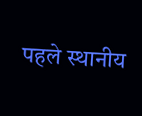पहले स्थानीय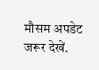मौसम अपडेट जरूर देखें.